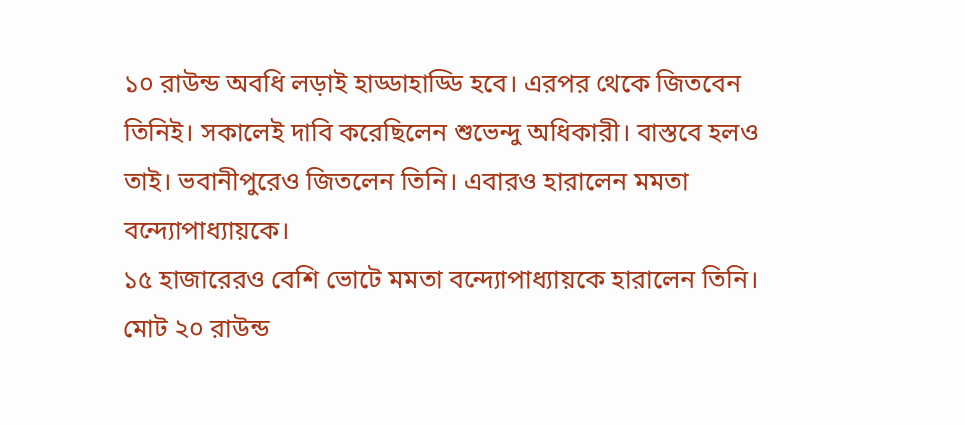১০ রাউন্ড অবধি লড়াই হাড্ডাহাড্ডি হবে। এরপর থেকে জিতবেন তিনিই। সকালেই দাবি করেছিলেন শুভেন্দু অধিকারী। বাস্তবে হলও তাই। ভবানীপুরেও জিতলেন তিনি। এবারও হারালেন মমতা বন্দ্যোপাধ্যায়কে।
১৫ হাজারেরও বেশি ভোটে মমতা বন্দ্যোপাধ্যায়কে হারালেন তিনি। মোট ২০ রাউন্ড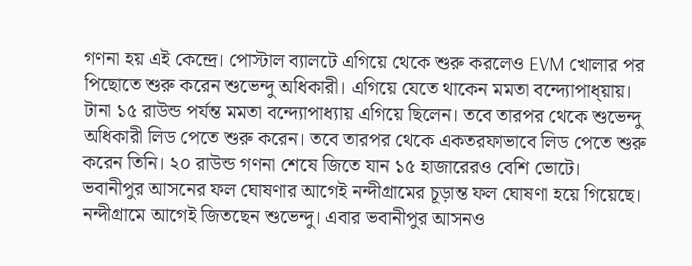গণনা হয় এই কেন্দ্রে। পোস্টাল ব্যালটে এগিয়ে থেকে শুরু করলেও EVM খোলার পর পিছোতে শুরু করেন শুভেন্দু অধিকারী। এগিয়ে যেতে থাকেন মমতা বন্দ্যোপাধ্য়ায়।
টানা ১৫ রাউন্ড পর্যন্ত মমতা বন্দ্যোপাধ্যায় এগিয়ে ছিলেন। তবে তারপর থেকে শুভেন্দু অধিকারী লিড পেতে শুরু করেন। তবে তারপর থেকে একতরফাভাবে লিড পেতে শুরু করেন তিনি। ২০ রাউন্ড গণনা শেষে জিতে যান ১৫ হাজারেরও বেশি ভোটে।
ভবানীপুর আসনের ফল ঘোষণার আগেই নন্দীগ্রামের চূড়ান্ত ফল ঘোষণা হয়ে গিয়েছে। নন্দীগ্রামে আগেই জিতছেন শুভেন্দু। এবার ভবানীপুর আসনও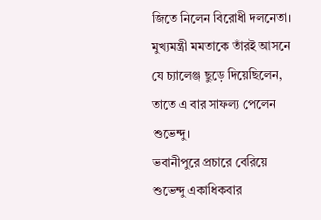জিতে নিলেন বিরোধী দলনেতা। মুখ্যমন্ত্রী মমতাকে তাঁরই আসনে যে চ্যালেঞ্জ ছুড়ে দিয়েছিলেন, তাতে এ বার সাফল্য পেলেন শুভেন্দু।
ভবানীপুরে প্রচারে বেরিয়ে শুভেন্দু একাধিকবার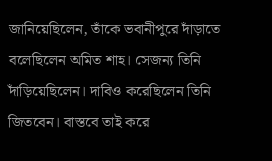জানিয়েছিলেন, তাঁকে ভবানীপুরে দাঁড়াতে বলেছিলেন অমিত শাহ। সেজন্য তিনি দাঁড়িয়েছিলেন। দাবিও করেছিলেন তিনি জিতবেন। বাস্তবে তাই করে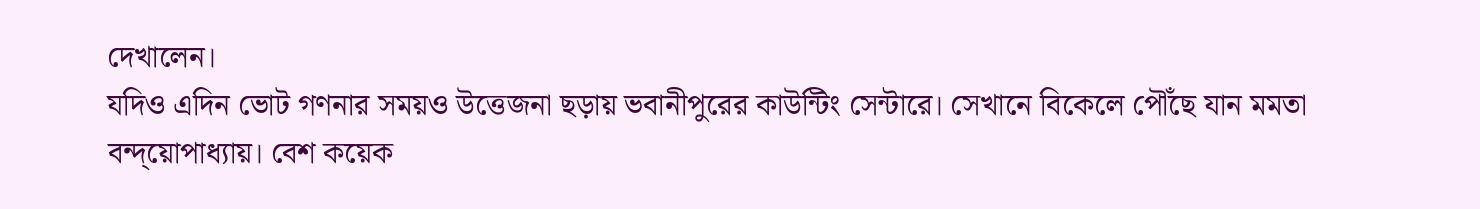দেখালেন।
যদিও এদিন ভোট গণনার সময়ও উত্তেজনা ছড়ায় ভবানীপুরের কাউন্টিং সেন্টারে। সেখানে বিকেলে পৌঁছে যান মমতা বন্দ্য়োপাধ্যায়। বেশ কয়েক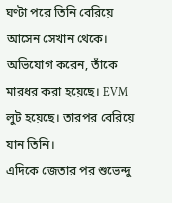ঘণ্টা পরে তিনি বেরিয়ে আসেন সেখান থেকে। অভিযোগ করেন, তাঁকে মারধর করা হয়েছে। EVM লুট হয়েছে। তারপর বেরিয়ে যান তিনি।
এদিকে জেতার পর শুভেন্দু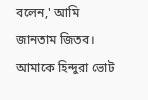বলেন,' আমি জানতাম জিতব। আমাকে হিন্দুরা ভোট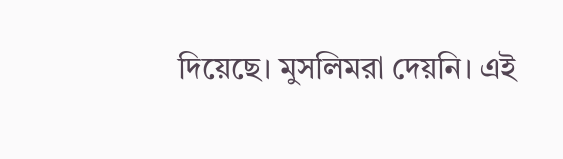দিয়েছে। মুসলিমরা দেয়নি। এই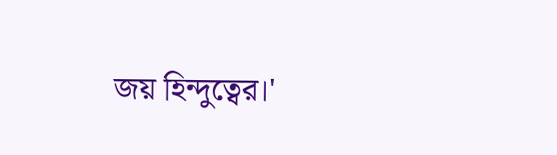জয় হিন্দুত্বের।'